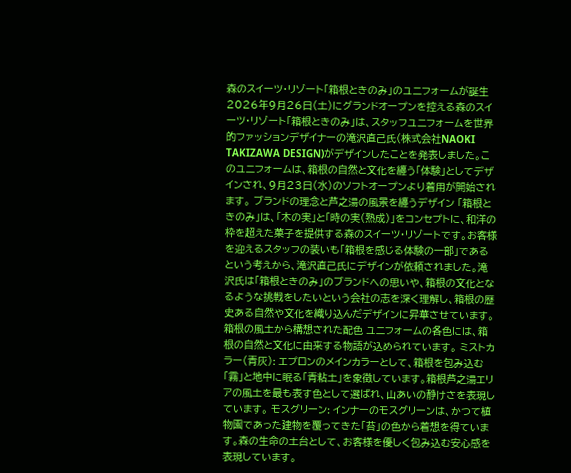森のスイーツ・リゾート「箱根ときのみ」のユニフォームが誕生 2026年9月26日(土)にグランドオープンを控える森のスイーツ・リゾート「箱根ときのみ」は、スタッフユニフォームを世界的ファッションデザイナーの滝沢直己氏(株式会社NAOKI TAKIZAWA DESIGN)がデザインしたことを発表しました。このユニフォームは、箱根の自然と文化を纏う「体験」としてデザインされ、9月23日(水)のソフトオープンより着用が開始されます。 ブランドの理念と芦之湯の風景を纏うデザイン 「箱根ときのみ」は、「木の実」と「時の実(熟成)」をコンセプトに、和洋の枠を超えた菓子を提供する森のスイーツ・リゾートです。お客様を迎えるスタッフの装いも「箱根を感じる体験の一部」であるという考えから、滝沢直己氏にデザインが依頼されました。滝沢氏は「箱根ときのみ」のブランドへの思いや、箱根の文化となるような挑戦をしたいという会社の志を深く理解し、箱根の歴史ある自然や文化を織り込んだデザインに昇華させています。 箱根の風土から構想された配色 ユニフォームの各色には、箱根の自然と文化に由来する物語が込められています。 ミストカラー(青灰): エプロンのメインカラーとして、箱根を包み込む「霧」と地中に眠る「青粘土」を象徴しています。箱根芦之湯エリアの風土を最も表す色として選ばれ、山あいの静けさを表現しています。 モスグリーン: インナーのモスグリーンは、かつて植物園であった建物を覆ってきた「苔」の色から着想を得ています。森の生命の土台として、お客様を優しく包み込む安心感を表現しています。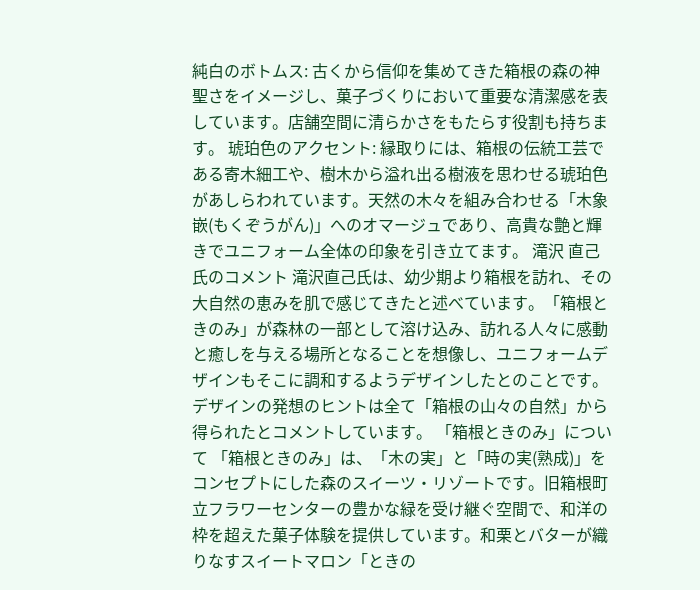純白のボトムス: 古くから信仰を集めてきた箱根の森の神聖さをイメージし、菓子づくりにおいて重要な清潔感を表しています。店舗空間に清らかさをもたらす役割も持ちます。 琥珀色のアクセント: 縁取りには、箱根の伝統工芸である寄木細工や、樹木から溢れ出る樹液を思わせる琥珀色があしらわれています。天然の木々を組み合わせる「木象嵌(もくぞうがん)」へのオマージュであり、高貴な艶と輝きでユニフォーム全体の印象を引き立てます。 滝沢 直己氏のコメント 滝沢直己氏は、幼少期より箱根を訪れ、その大自然の恵みを肌で感じてきたと述べています。「箱根ときのみ」が森林の一部として溶け込み、訪れる人々に感動と癒しを与える場所となることを想像し、ユニフォームデザインもそこに調和するようデザインしたとのことです。デザインの発想のヒントは全て「箱根の山々の自然」から得られたとコメントしています。 「箱根ときのみ」について 「箱根ときのみ」は、「木の実」と「時の実(熟成)」をコンセプトにした森のスイーツ・リゾートです。旧箱根町立フラワーセンターの豊かな緑を受け継ぐ空間で、和洋の枠を超えた菓子体験を提供しています。和栗とバターが織りなすスイートマロン「ときの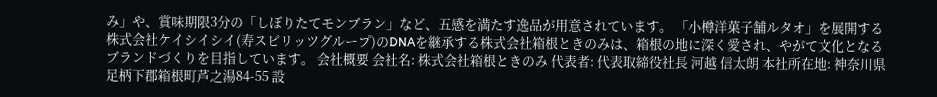み」や、賞味期限3分の「しぼりたてモンブラン」など、五感を満たす逸品が用意されています。 「小樽洋菓子舗ルタオ」を展開する株式会社ケイシイシイ(寿スピリッツグループ)のDNAを継承する株式会社箱根ときのみは、箱根の地に深く愛され、やがて文化となるブランドづくりを目指しています。 会社概要 会社名: 株式会社箱根ときのみ 代表者: 代表取締役社長 河越 信太朗 本社所在地: 神奈川県足柄下郡箱根町芦之湯84-55 設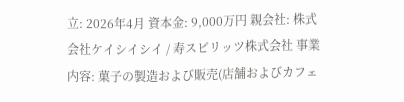立: 2026年4月 資本金: 9,000万円 親会社: 株式会社ケイシイシイ / 寿スピリッツ株式会社 事業内容: 菓子の製造および販売(店舗およびカフェ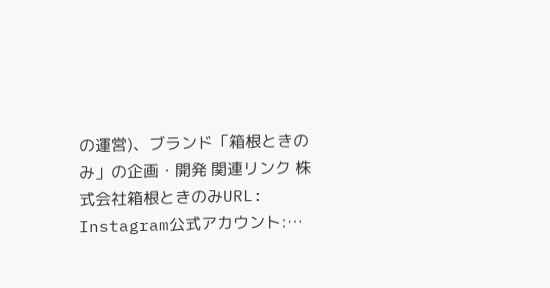の運営)、ブランド「箱根ときのみ」の企画・開発 関連リンク 株式会社箱根ときのみURL: Instagram公式アカウント:…